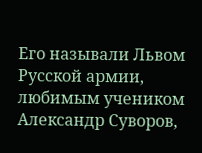Его называли Львом Русской армии, любимым учеником Александр Суворов,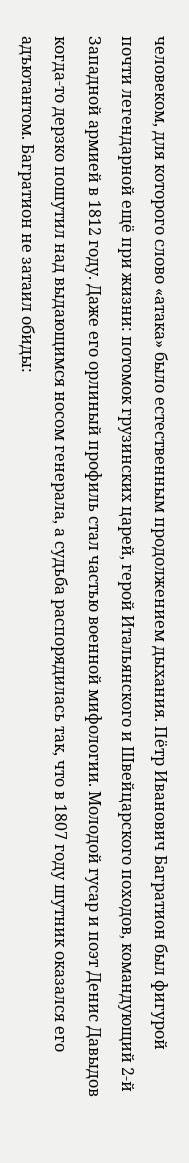человеком, для которого слово «атака» было естественным продолжением дыхания. Пётр Иванович Багратион был фигурой почти легендарной ещё при жизни: потомок грузинских царей, герой Итальянского и Швейцарского походов, командующий 2-й Западной армией в 1812 году. Даже его орлиный профиль стал частью военной мифологии. Молодой гусар и поэт Денис Давыдов когда-то дерзко пошутил над выдающимся носом генерала, а судьба распорядилась так, что в 1807 году шутник оказался его адъютантом. Багратион не затаил обиды: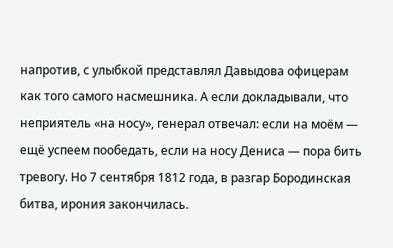напротив, с улыбкой представлял Давыдова офицерам как того самого насмешника. А если докладывали, что неприятель «на носу», генерал отвечал: если на моём — ещё успеем пообедать, если на носу Дениса — пора бить тревогу. Но 7 сентября 1812 года, в разгар Бородинская битва, ирония закончилась.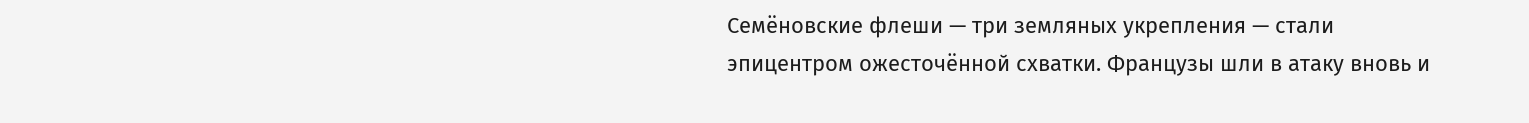Семёновские флеши — три земляных укрепления — стали эпицентром ожесточённой схватки. Французы шли в атаку вновь и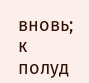вновь; к полуд